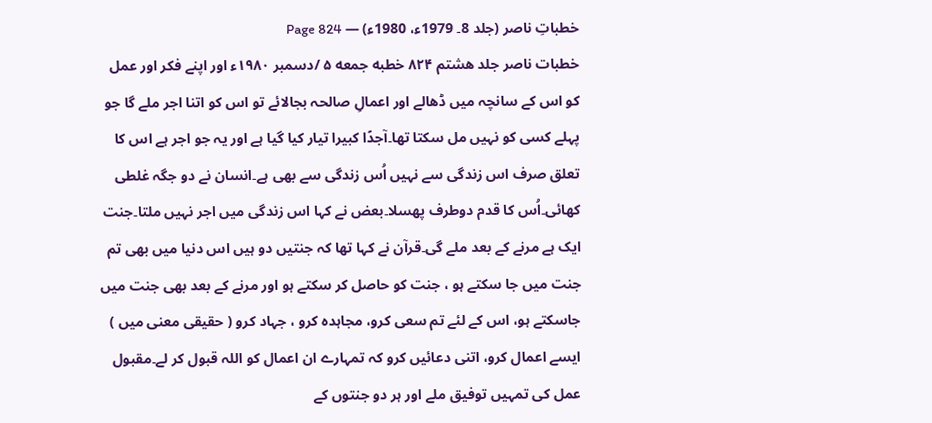خطباتِ ناصر (جلد 8۔ 1979ء، 1980ء) — Page 824
خطبات ناصر جلد هشتم ۸۲۴ خطبه جمعه ۵ /دسمبر ۱۹۸۰ء اور اپنے فکر اور عمل کو اس کے سانچہ میں ڈھالے اور اعمالِ صالحہ بجالائے تو اس کو اتنا اجر ملے گا جو پہلے کسی کو نہیں مل سکتا تھا۔آجدًا كبيرا تیار کیا گیا ہے اور یہ جو اجر ہے اس کا تعلق صرف اس زندگی سے نہیں اُس زندگی سے بھی ہے۔انسان نے دو جگہ غلطی کھائی۔اُس کا قدم دوطرف پھسلا۔بعض نے کہا اس زندگی میں اجر نہیں ملتا۔جنت ایک ہے مرنے کے بعد ملے گی۔قرآن نے کہا تھا کہ جنتیں دو ہیں اس دنیا میں بھی تم جنت میں جا سکتے ہو ، جنت کو حاصل کر سکتے ہو اور مرنے کے بعد بھی جنت میں جاسکتے ہو، اس کے لئے تم سعی کرو، مجاہدہ کرو ، جہاد کرو ( حقیقی معنی میں ) ایسے اعمال کرو، اتنی دعائیں کرو کہ تمہارے ان اعمال کو اللہ قبول کر لے۔مقبول عمل کی تمہیں توفیق ملے اور ہر دو جنتوں کے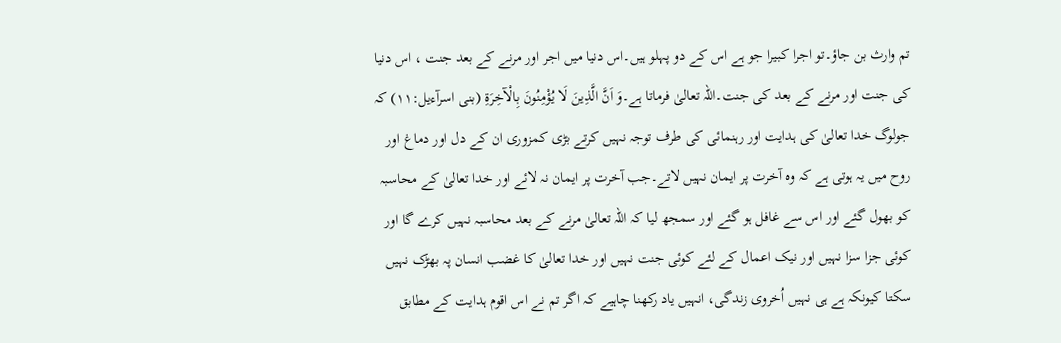تم وارث بن جاؤ۔تو اجرا كبيرا جو ہے اس کے دو پہلو ہیں۔اس دنیا میں اجر اور مرنے کے بعد جنت ، اس دنیا کی جنت اور مرنے کے بعد کی جنت۔اللہ تعالیٰ فرماتا ہے۔وَ اَنَّ الَّذِينَ لَا يُؤْمِنُونَ بِالْآخِرَةِ (بنی اسرآءيل:۱۱) کہ جولوگ خدا تعالیٰ کی ہدایت اور رہنمائی کی طرف توجہ نہیں کرتے بڑی کمزوری ان کے دل اور دماغ اور روح میں یہ ہوتی ہے کہ وہ آخرت پر ایمان نہیں لاتے۔جب آخرت پر ایمان نہ لائے اور خدا تعالیٰ کے محاسبہ کو بھول گئے اور اس سے غافل ہو گئے اور سمجھ لیا کہ اللہ تعالیٰ مرنے کے بعد محاسبہ نہیں کرے گا اور کوئی جزا سزا نہیں اور نیک اعمال کے لئے کوئی جنت نہیں اور خدا تعالیٰ کا غضب انسان پہ بھڑک نہیں سکتا کیونکہ ہے ہی نہیں اُخروی زندگی، انہیں یاد رکھنا چاہیے کہ اگر تم نے اس اقوم ہدایت کے مطابق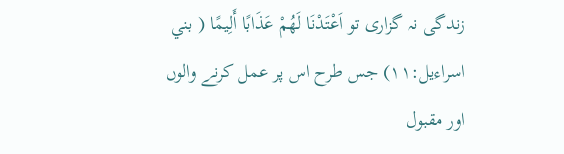زندگی نہ گزاری تو اَعْتَدْنَا لَهُمْ عَذَابًا أَلِيمًا ( بني اسراءيل:۱۱) جس طرح اس پر عمل کرنے والوں اور مقبول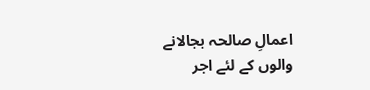اعمالِ صالحہ بجالانے والوں کے لئے اجر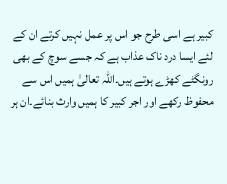کبیر ہے اسی طرح جو اس پر عمل نہیں کرتے ان کے لئے ایسا درد ناک عذاب ہے کہ جسے سوچ کے بھی رونگٹے کھڑے ہوتے ہیں۔اللہ تعالیٰ ہمیں اس سے محفوظ رکھے اور اجر کبیر کا ہمیں وارث بنائے۔ان ہر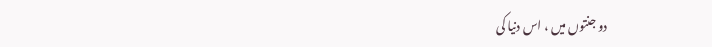دو جنتوں میں ، اس دنیا کی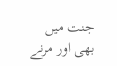جنت میں بھی اور مرنے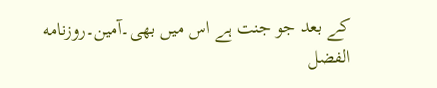کے بعد جو جنت ہے اس میں بھی۔آمین۔روزنامه الفضل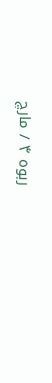ربوه ۴ / مارچ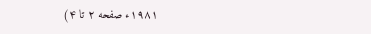۱۹۸۱ء صفحه ۲ تا ۴)